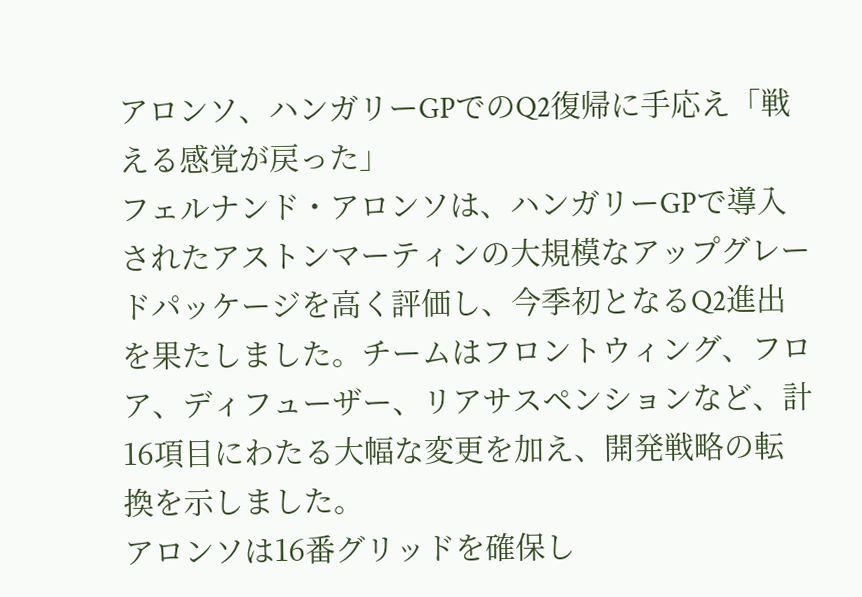アロンソ、ハンガリーGPでのQ2復帰に手応え「戦える感覚が戻った」
フェルナンド・アロンソは、ハンガリーGPで導入されたアストンマーティンの大規模なアップグレードパッケージを高く評価し、今季初となるQ2進出を果たしました。チームはフロントウィング、フロア、ディフューザー、リアサスペンションなど、計16項目にわたる大幅な変更を加え、開発戦略の転換を示しました。
アロンソは16番グリッドを確保し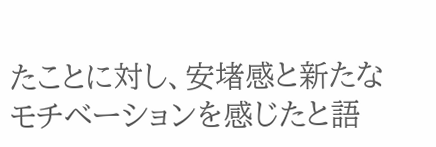たことに対し、安堵感と新たなモチベーションを感じたと語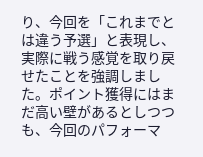り、今回を「これまでとは違う予選」と表現し、実際に戦う感覚を取り戻せたことを強調しました。ポイント獲得にはまだ高い壁があるとしつつも、今回のパフォーマ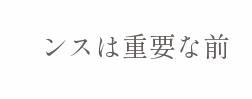ンスは重要な前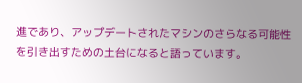進であり、アップデートされたマシンのさらなる可能性を引き出すための土台になると語っています。